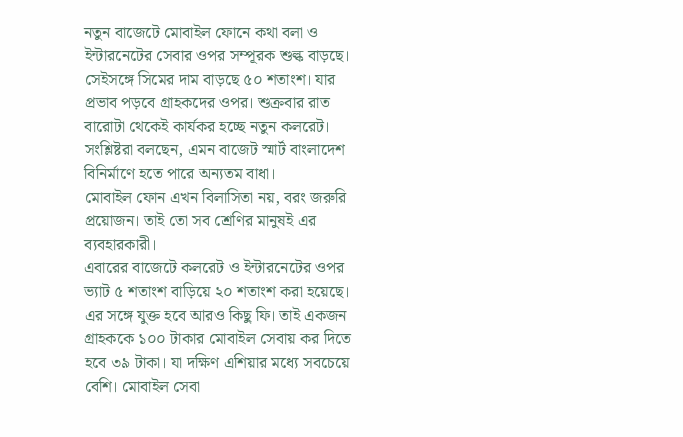নতুন বাজেটে মোবাইল ফোনে কথা বলা ও ইন্টারনেটের সেবার ওপর সম্পূরক শুল্ক বাড়ছে। সেইসঙ্গে সিমের দাম বাড়ছে ৫০ শতাংশ। যার প্রভাব পড়বে গ্রাহকদের ওপর। শুক্রবার রাত বারোটা থেকেই কার্যকর হচ্ছে নতুন কলরেট। সংশ্লিষ্টরা বলছেন, এমন বাজেট স্মার্ট বাংলাদেশ বিনির্মাণে হতে পারে অন্যতম বাধা।
মোবাইল ফোন এখন বিলাসিতা নয়, বরং জরুরি প্রয়োজন। তাই তো সব শ্রেণির মানুষই এর ব্যবহারকারী।
এবারের বাজেটে কলরেট ও ইন্টারনেটের ওপর ভ্যাট ৫ শতাংশ বাড়িয়ে ২০ শতাংশ করা হয়েছে। এর সঙ্গে যুক্ত হবে আরও কিছু ফি। তাই একজন গ্রাহককে ১০০ টাকার মোবাইল সেবায় কর দিতে হবে ৩৯ টাকা। যা দক্ষিণ এশিয়ার মধ্যে সবচেয়ে বেশি। মোবাইল সেবা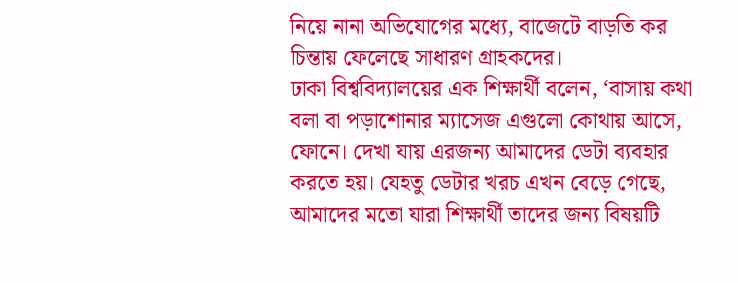নিয়ে নানা অভিযোগের মধ্যে, বাজেটে বাড়তি কর চিন্তায় ফেলেছে সাধারণ গ্রাহকদের।
ঢাকা বিশ্ববিদ্যালয়ের এক শিক্ষার্থী বলেন, ‘বাসায় কথা বলা বা পড়াশোনার ম্যাসেজ এগুলো কোথায় আসে, ফোনে। দেখা যায় এরজন্য আমাদের ডেটা ব্যবহার করতে হয়। যেহতু ডেটার খরচ এখন বেড়ে গেছে, আমাদের মতো যারা শিক্ষার্থী তাদের জন্য বিষয়টি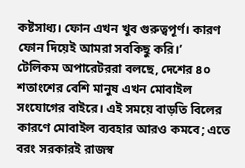কষ্টসাধ্য। ফোন এখন খুব গুরুত্বপূর্ণ। কারণ ফোন দিয়েই আমরা সবকিছু করি।’
টেলিকম অপারেটররা বলছে, দেশের ৪০ শতাংশের বেশি মানুষ এখন মোবাইল সংযোগের বাইরে। এই সময়ে বাড়তি বিলের কারণে মোবাইল ব্যবহার আরও কমবে; এতে বরং সরকারই রাজস্ব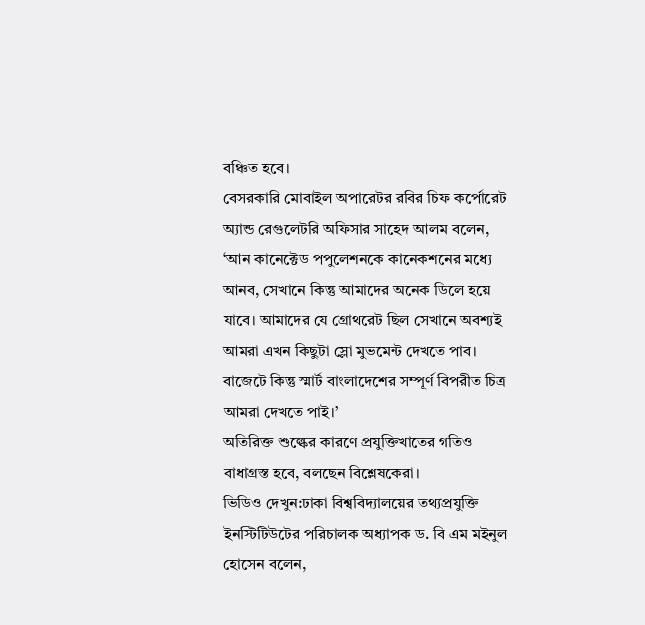বঞ্চিত হবে।
বেসরকারি মোবাইল অপারেটর রবির চিফ কর্পোরেট অ্যান্ড রেগুলেটরি অফিসার সাহেদ আলম বলেন, ‘আন কানেক্টেড পপুলেশনকে কানেকশনের মধ্যে আনব, সেখানে কিন্তু আমাদের অনেক ডিলে হয়ে যাবে। আমাদের যে গ্রোথরেট ছিল সেখানে অবশ্যই আমরা এখন কিছুটা স্লো মুভমেন্ট দেখতে পাব। বাজেটে কিন্তু স্মার্ট বাংলাদেশের সম্পূর্ণ বিপরীত চিত্র আমরা দেখতে পাই।’
অতিরিক্ত শুল্কের কারণে প্রযুক্তিখাতের গতিও বাধাগ্রস্ত হবে, বলছেন বিশ্লেষকেরা।
ভিডিও দেখুন:ঢাকা বিশ্ববিদ্যালয়ের তথ্যপ্রযুক্তি ইনস্টিটিউটের পরিচালক অধ্যাপক ড. বি এম মইনুল হোসেন বলেন,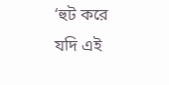‘হুট করে যদি এই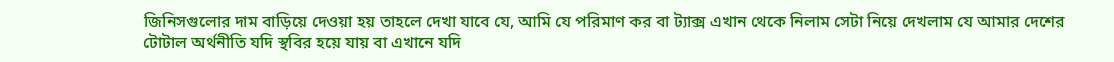জিনিসগুলোর দাম বাড়িয়ে দেওয়া হয় তাহলে দেখা যাবে যে, আমি যে পরিমাণ কর বা ট্যাক্স এখান থেকে নিলাম সেটা নিয়ে দেখলাম যে আমার দেশের টোটাল অর্থনীতি যদি স্থবির হয়ে যায় বা এখানে যদি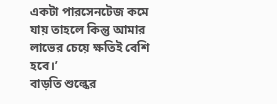একটা পারসেনটেজ কমে যায় তাহলে কিন্তু আমার লাভের চেয়ে ক্ষতিই বেশি হবে।’
বাড়তি শুল্কের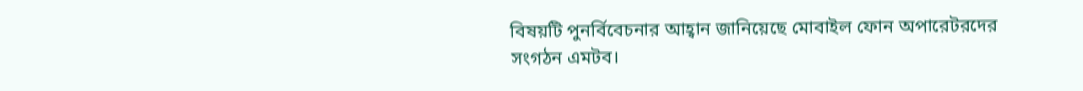বিষয়টি পুনর্বিবেচনার আহ্বান জানিয়েছে মোবাইল ফোন অপারেটরদের সংগঠন এমটব।